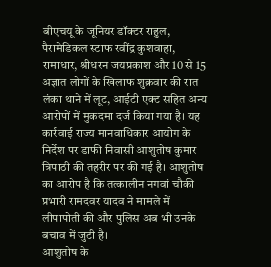बीएचयू के जूनियर डॉक्टर राहुल, पैरामेडिकल स्टाफ रवींद्र कुशवाहा, रामाधार, श्रीधरन जयप्रकाश और 10 से 15 अज्ञात लोगों के खिलाफ शुक्रवार की रात लंका थाने में लूट, आईटी एक्ट सहित अन्य आरोपों में मुकदमा दर्ज किया गया है। यह कार्रवाई राज्य मानवाधिकार आयोग के निर्देश पर डाफी निवासी आशुतोष कुमार त्रिपाठी की तहरीर पर की गई है। आशुतोष का आरोप है कि तत्कालीन नगवां चौकी प्रभारी रामदवर यादव ने मामले में लीपापोती की और पुलिस अब भी उनके बचाव में जुटी है।
आशुतोष के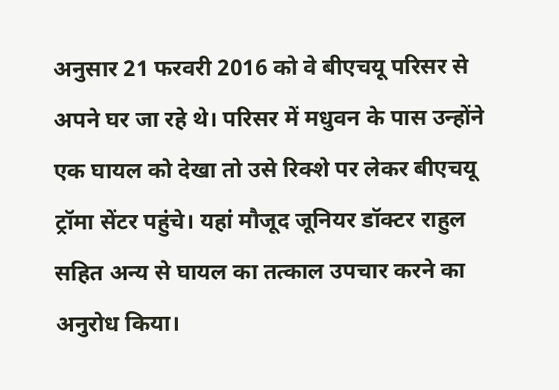अनुसार 21 फरवरी 2016 को वे बीएचयू परिसर से अपने घर जा रहे थे। परिसर में मधुवन के पास उन्होंने एक घायल को देखा तो उसे रिक्शे पर लेकर बीएचयू ट्रॉमा सेंटर पहुंचे। यहां मौजूद जूनियर डॉक्टर राहुल सहित अन्य से घायल का तत्काल उपचार करने का अनुरोध किया।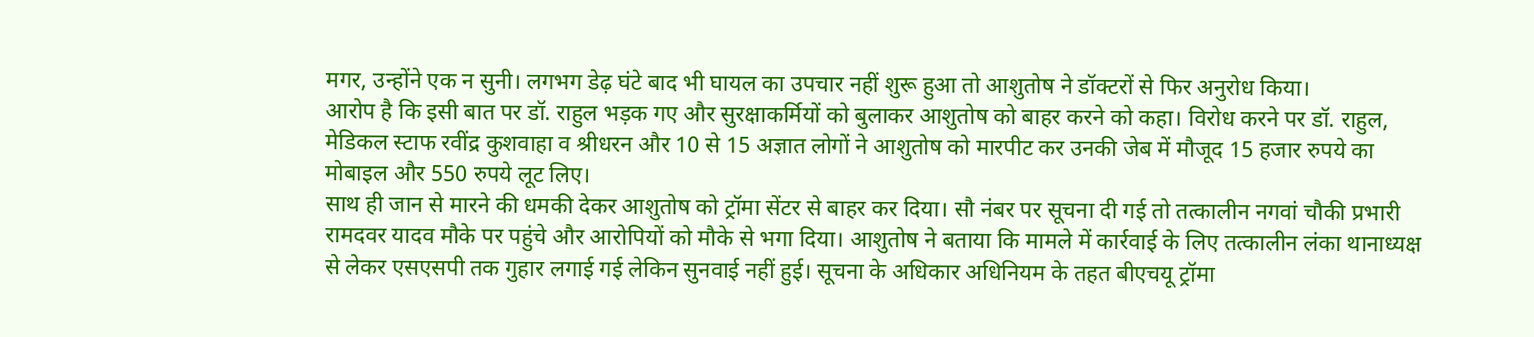मगर, उन्होंने एक न सुनी। लगभग डेढ़ घंटे बाद भी घायल का उपचार नहीं शुरू हुआ तो आशुतोष ने डॉक्टरों से फिर अनुरोध किया।
आरोप है कि इसी बात पर डॉ. राहुल भड़क गए और सुरक्षाकर्मियों को बुलाकर आशुतोष को बाहर करने को कहा। विरोध करने पर डॉ. राहुल, मेडिकल स्टाफ रवींद्र कुशवाहा व श्रीधरन और 10 से 15 अज्ञात लोगों ने आशुतोष को मारपीट कर उनकी जेब में मौजूद 15 हजार रुपये का मोबाइल और 550 रुपये लूट लिए।
साथ ही जान से मारने की धमकी देकर आशुतोष को ट्रॉमा सेंटर से बाहर कर दिया। सौ नंबर पर सूचना दी गई तो तत्कालीन नगवां चौकी प्रभारी रामदवर यादव मौके पर पहुंचे और आरोपियों को मौके से भगा दिया। आशुतोष ने बताया कि मामले में कार्रवाई के लिए तत्कालीन लंका थानाध्यक्ष से लेकर एसएसपी तक गुहार लगाई गई लेकिन सुनवाई नहीं हुई। सूचना के अधिकार अधिनियम के तहत बीएचयू ट्रॉमा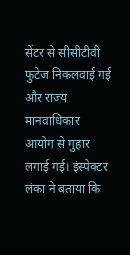सेंटर से सीसीटीवी फुटेज निकलवाई गई और राज्य मानवाधिकार आयोग से गुहार लगाई गई। इंस्पेक्टर लंका ने बताया कि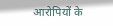आरोपियों के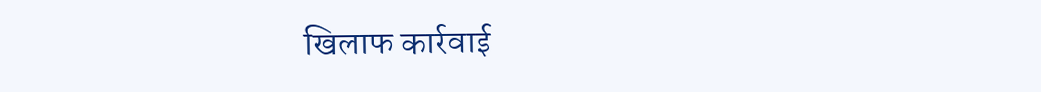खिलाफ कार्रवाई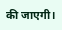की जाएगी।